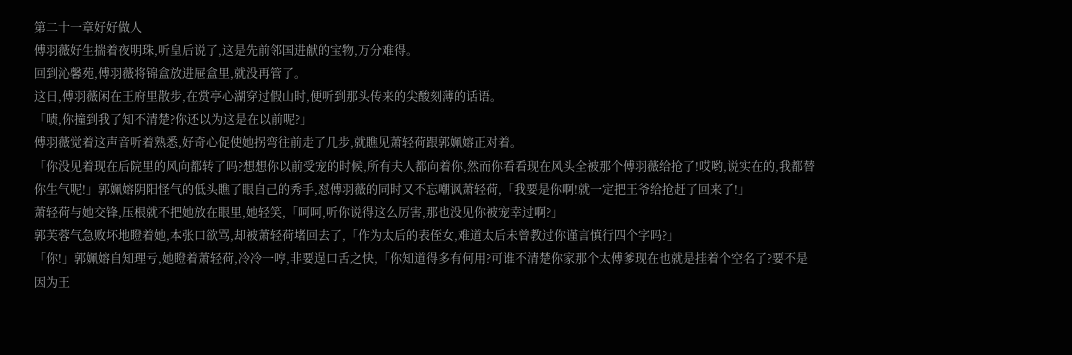第二十一章好好做人
傅羽薇好生揣着夜明珠,听皇后说了,这是先前邻国进献的宝物,万分难得。
回到沁馨苑,傅羽薇将锦盒放进屉盒里,就没再管了。
这日,傅羽薇闲在王府里散步,在赏亭心湖穿过假山时,便听到那头传来的尖酸刻薄的话语。
「啧,你撞到我了知不清楚?你还以为这是在以前呢?」
傅羽薇觉着这声音听着熟悉,好奇心促使她拐弯往前走了几步,就瞧见萧轻荷跟郭姵嫆正对着。
「你没见着现在后院里的风向都转了吗?想想你以前受宠的时候,所有夫人都向着你,然而你看看现在风头全被那个傅羽薇给抢了!哎哟,说实在的,我都替你生气呢!」郭姵嫆阴阳怪气的低头瞧了眼自己的秀手,怼傅羽薇的同时又不忘嘲讽萧轻荷,「我要是你啊!就一定把王爷给抢赶了回来了!」
萧轻荷与她交锋,压根就不把她放在眼里,她轻笑,「呵呵,听你说得这么厉害,那也没见你被宠幸过啊?」
郭芙蓉气急败坏地瞪着她,本张口欲骂,却被萧轻荷堵回去了,「作为太后的表侄女,难道太后未曾教过你谨言慎行四个字吗?」
「你!」郭姵嫆自知理亏,她瞪着萧轻荷,冷冷一哼,非要逞口舌之快,「你知道得多有何用?可谁不清楚你家那个太傅爹现在也就是挂着个空名了?要不是因为王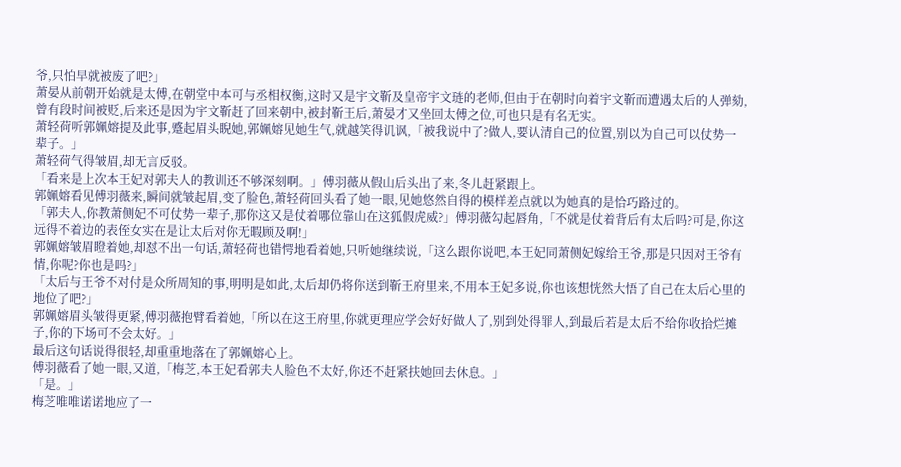爷,只怕早就被废了吧?」
萧晏从前朝开始就是太傅,在朝堂中本可与丞相权衡,这时又是宇文靳及皇帝宇文琏的老师,但由于在朝时向着宇文靳而遭遇太后的人弹劾,曾有段时间被贬,后来还是因为宇文靳赶了回来朝中,被封靳王后,萧晏才又坐回太傅之位,可也只是有名无实。
萧轻荷听郭姵嫆提及此事,蹙起眉头睨她,郭姵嫆见她生气,就越笑得讥讽,「被我说中了?做人,要认清自己的位置,别以为自己可以仗势一辈子。」
萧轻荷气得皱眉,却无言反驳。
「看来是上次本王妃对郭夫人的教训还不够深刻啊。」傅羽薇从假山后头出了来,冬儿赶紧跟上。
郭姵嫆看见傅羽薇来,瞬间就皱起眉,变了脸色,萧轻荷回头看了她一眼,见她悠然自得的模样差点就以为她真的是恰巧路过的。
「郭夫人,你教萧侧妃不可仗势一辈子,那你这又是仗着哪位靠山在这狐假虎威?」傅羽薇勾起唇角,「不就是仗着背后有太后吗?可是,你这远得不着边的表侄女实在是让太后对你无暇顾及啊!」
郭姵嫆皱眉瞪着她,却怼不出一句话,萧轻荷也错愕地看着她,只听她继续说,「这么跟你说吧,本王妃同萧侧妃嫁给王爷,那是只因对王爷有情,你呢?你也是吗?」
「太后与王爷不对付是众所周知的事,明明是如此,太后却仍将你送到靳王府里来,不用本王妃多说,你也该想恍然大悟了自己在太后心里的地位了吧?」
郭姵嫆眉头皱得更紧,傅羽薇抱臂看着她,「所以在这王府里,你就更理应学会好好做人了,别到处得罪人,到最后若是太后不给你收拾烂摊子,你的下场可不会太好。」
最后这句话说得很轻,却重重地落在了郭姵嫆心上。
傅羽薇看了她一眼,又道,「梅芝,本王妃看郭夫人脸色不太好,你还不赶紧扶她回去休息。」
「是。」
梅芝唯唯诺诺地应了一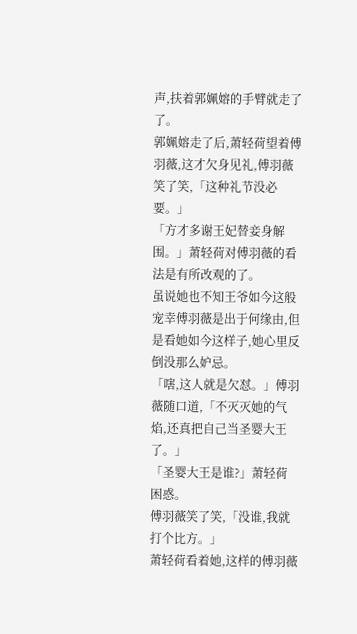声,扶着郭姵嫆的手臂就走了了。
郭姵嫆走了后,萧轻荷望着傅羽薇,这才欠身见礼,傅羽薇笑了笑,「这种礼节没必要。」
「方才多谢王妃替妾身解围。」萧轻荷对傅羽薇的看法是有所改观的了。
虽说她也不知王爷如今这般宠幸傅羽薇是出于何缘由,但是看她如今这样子,她心里反倒没那么妒忌。
「嗐,这人就是欠怼。」傅羽薇随口道,「不灭灭她的气焰,还真把自己当圣婴大王了。」
「圣婴大王是谁?」萧轻荷困惑。
傅羽薇笑了笑,「没谁,我就打个比方。」
萧轻荷看着她,这样的傅羽薇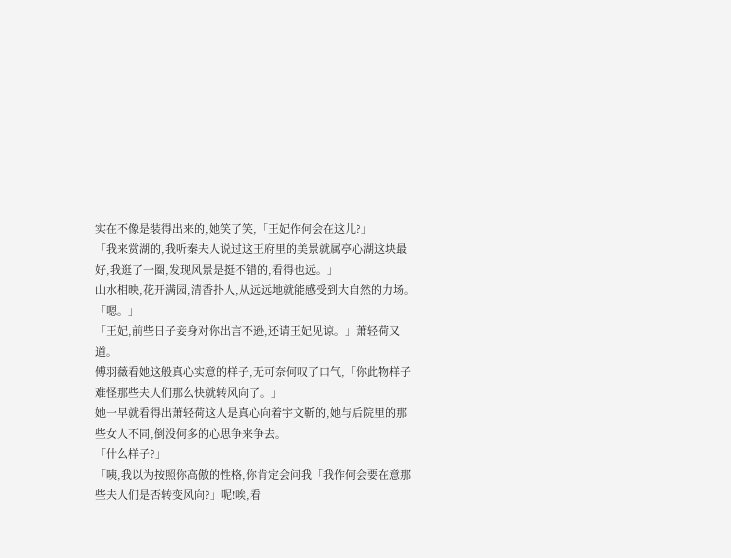实在不像是装得出来的,她笑了笑,「王妃作何会在这儿?」
「我来赏湖的,我听秦夫人说过这王府里的美景就属亭心湖这块最好,我逛了一圈,发现风景是挺不错的,看得也远。」
山水相映,花开满园,清香扑人,从远远地就能感受到大自然的力场。
「嗯。」
「王妃,前些日子妾身对你出言不逊,还请王妃见谅。」萧轻荷又道。
傅羽薇看她这般真心实意的样子,无可奈何叹了口气,「你此物样子难怪那些夫人们那么快就转风向了。」
她一早就看得出萧轻荷这人是真心向着宇文靳的,她与后院里的那些女人不同,倒没何多的心思争来争去。
「什么样子?」
「咦,我以为按照你高傲的性格,你肯定会问我「我作何会要在意那些夫人们是否转变风向?」呢!唉,看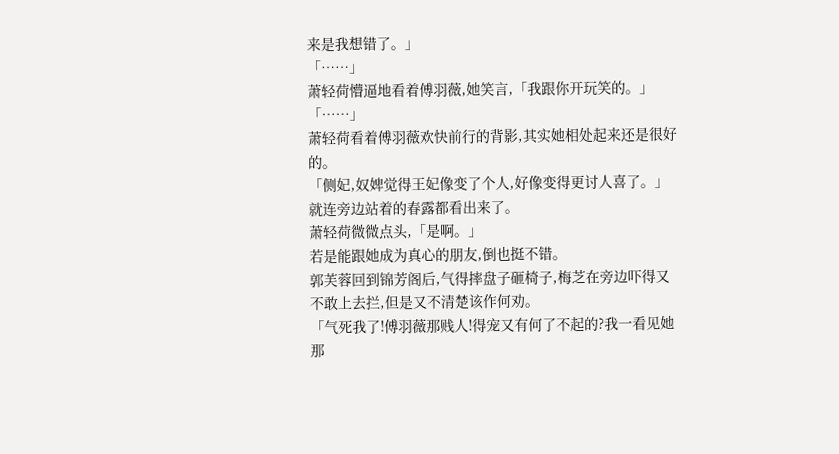来是我想错了。」
「……」
萧轻荷懵逼地看着傅羽薇,她笑言,「我跟你开玩笑的。」
「……」
萧轻荷看着傅羽薇欢快前行的背影,其实她相处起来还是很好的。
「侧妃,奴婢觉得王妃像变了个人,好像变得更讨人喜了。」就连旁边站着的春露都看出来了。
萧轻荷微微点头,「是啊。」
若是能跟她成为真心的朋友,倒也挺不错。
郭芙蓉回到锦芳阁后,气得摔盘子砸椅子,梅芝在旁边吓得又不敢上去拦,但是又不清楚该作何劝。
「气死我了!傅羽薇那贱人!得宠又有何了不起的?我一看见她那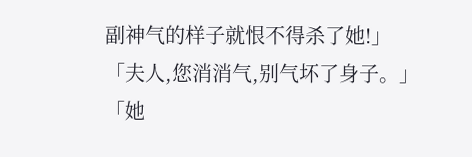副神气的样子就恨不得杀了她!」
「夫人,您消消气,别气坏了身子。」
「她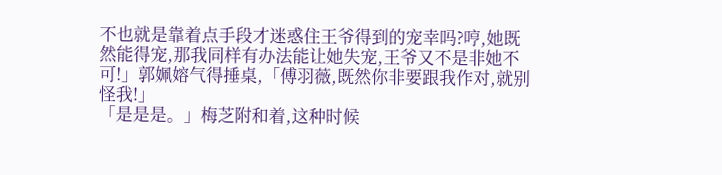不也就是靠着点手段才迷惑住王爷得到的宠幸吗?哼,她既然能得宠,那我同样有办法能让她失宠,王爷又不是非她不可!」郭姵嫆气得捶桌,「傅羽薇,既然你非要跟我作对,就别怪我!」
「是是是。」梅芝附和着,这种时候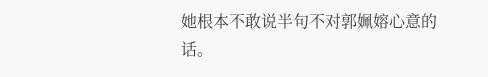她根本不敢说半句不对郭姵嫆心意的话。